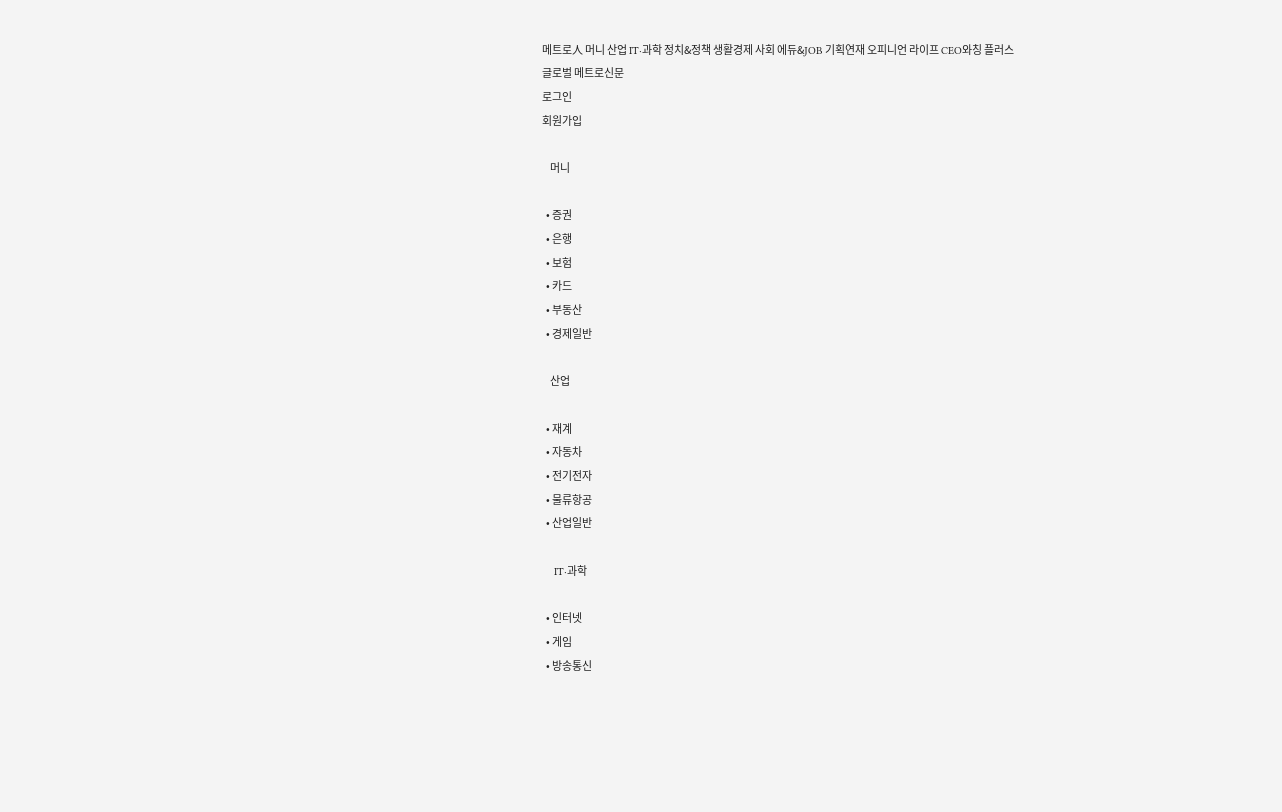메트로人 머니 산업 IT·과학 정치&정책 생활경제 사회 에듀&JOB 기획연재 오피니언 라이프 CEO와칭 플러스
글로벌 메트로신문
로그인
회원가입

    머니

  • 증권
  • 은행
  • 보험
  • 카드
  • 부동산
  • 경제일반

    산업

  • 재계
  • 자동차
  • 전기전자
  • 물류항공
  • 산업일반

    IT·과학

  • 인터넷
  • 게임
  • 방송통신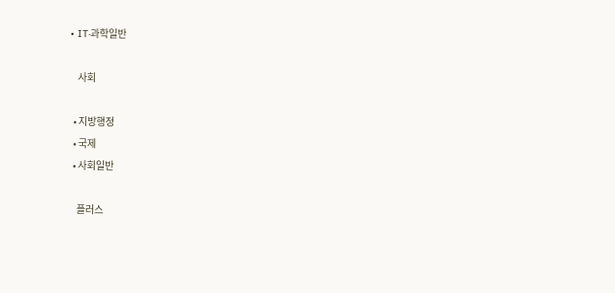• IT·과학일반

    사회

  • 지방행정
  • 국제
  • 사회일반

    플러스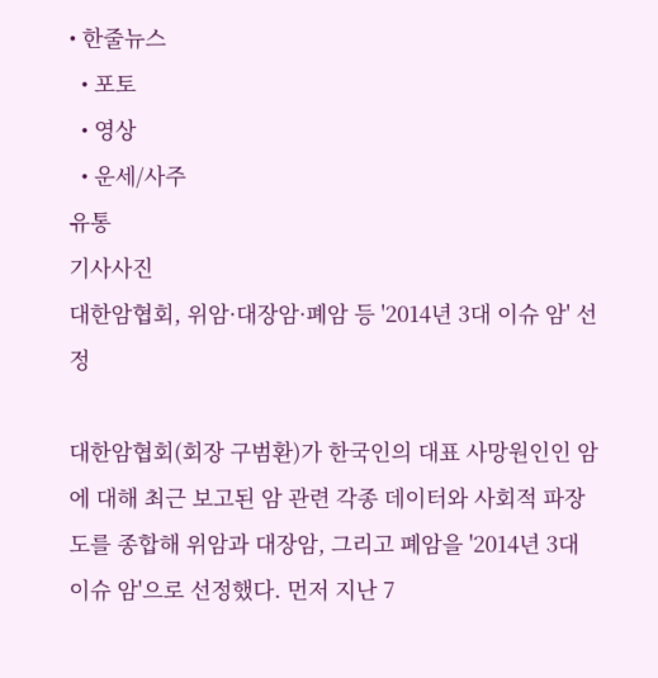• 한줄뉴스
  • 포토
  • 영상
  • 운세/사주
유통
기사사진
대한암협회, 위암·대장암·폐암 등 '2014년 3대 이슈 암' 선정

대한암협회(회장 구범환)가 한국인의 대표 사망원인인 암에 대해 최근 보고된 암 관련 각종 데이터와 사회적 파장도를 종합해 위암과 대장암, 그리고 폐암을 '2014년 3대 이슈 암'으로 선정했다. 먼저 지난 7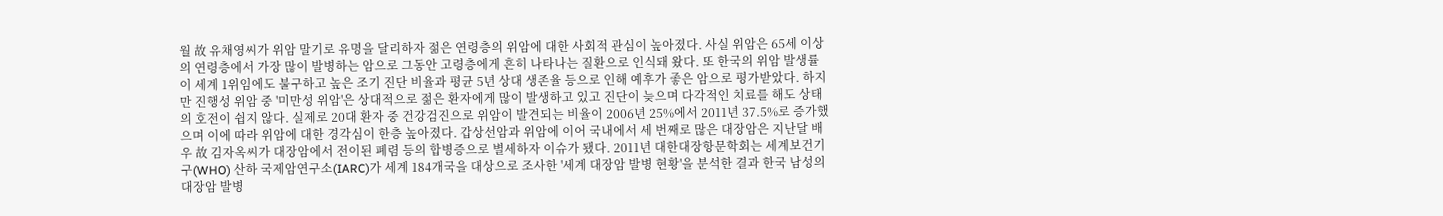월 故 유채영씨가 위암 말기로 유명을 달리하자 젊은 연령층의 위암에 대한 사회적 관심이 높아졌다. 사실 위암은 65세 이상의 연령층에서 가장 많이 발병하는 암으로 그동안 고령층에게 흔히 나타나는 질환으로 인식돼 왔다. 또 한국의 위암 발생률이 세계 1위임에도 불구하고 높은 조기 진단 비율과 평균 5년 상대 생존율 등으로 인해 예후가 좋은 암으로 평가받았다. 하지만 진행성 위암 중 '미만성 위암'은 상대적으로 젊은 환자에게 많이 발생하고 있고 진단이 늦으며 다각적인 치료를 해도 상태의 호전이 쉽지 않다. 실제로 20대 환자 중 건강검진으로 위암이 발견되는 비율이 2006년 25%에서 2011년 37.5%로 증가했으며 이에 따라 위암에 대한 경각심이 한층 높아졌다. 갑상선암과 위암에 이어 국내에서 세 번째로 많은 대장암은 지난달 배우 故 김자옥씨가 대장암에서 전이된 폐렴 등의 합병증으로 별세하자 이슈가 됐다. 2011년 대한대장항문학회는 세계보건기구(WHO) 산하 국제암연구소(IARC)가 세계 184개국을 대상으로 조사한 '세계 대장암 발병 현황'을 분석한 결과 한국 남성의 대장암 발병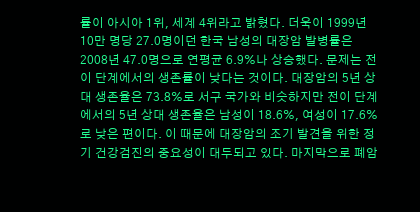률이 아시아 1위, 세계 4위라고 밝혔다. 더욱이 1999년 10만 명당 27.0명이던 한국 남성의 대장암 발병률은 2008년 47.0명으로 연평균 6.9%나 상승했다. 문제는 전이 단계에서의 생존률이 낮다는 것이다. 대장암의 5년 상대 생존율은 73.8%로 서구 국가와 비슷하지만 전이 단계에서의 5년 상대 생존율은 남성이 18.6%, 여성이 17.6%로 낮은 편이다. 이 때문에 대장암의 조기 발견을 위한 정기 건강검진의 중요성이 대두되고 있다. 마지막으로 폐암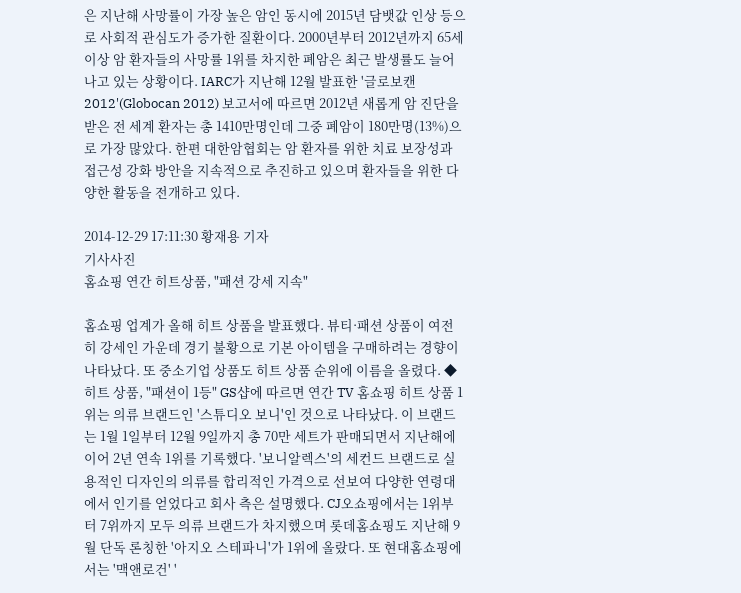은 지난해 사망률이 가장 높은 암인 동시에 2015년 담뱃값 인상 등으로 사회적 관심도가 증가한 질환이다. 2000년부터 2012년까지 65세 이상 암 환자들의 사망률 1위를 차지한 폐암은 최근 발생률도 늘어나고 있는 상황이다. IARC가 지난해 12월 발표한 '글로보캔 2012'(Globocan 2012) 보고서에 따르면 2012년 새롭게 암 진단을 받은 전 세계 환자는 총 1410만명인데 그중 폐암이 180만명(13%)으로 가장 많았다. 한편 대한암협회는 암 환자를 위한 치료 보장성과 접근성 강화 방안을 지속적으로 추진하고 있으며 환자들을 위한 다양한 활동을 전개하고 있다.

2014-12-29 17:11:30 황재용 기자
기사사진
홈쇼핑 연간 히트상품, "패션 강세 지속"

홈쇼핑 업계가 올해 히트 상품을 발표했다. 뷰티·패션 상품이 여전히 강세인 가운데 경기 불황으로 기본 아이템을 구매하려는 경향이 나타났다. 또 중소기업 상품도 히트 상품 순위에 이름을 올렸다. ◆히트 상품, "패션이 1등" GS샵에 따르면 연간 TV 홈쇼핑 히트 상품 1위는 의류 브랜드인 '스튜디오 보니'인 것으로 나타났다. 이 브랜드는 1월 1일부터 12월 9일까지 총 70만 세트가 판매되면서 지난해에 이어 2년 연속 1위를 기록했다. '보니알렉스'의 세컨드 브랜드로 실용적인 디자인의 의류를 합리적인 가격으로 선보여 다양한 연령대에서 인기를 얻었다고 회사 측은 설명했다. CJ오쇼핑에서는 1위부터 7위까지 모두 의류 브랜드가 차지했으며 롯데홈쇼핑도 지난해 9월 단독 론칭한 '아지오 스테파니'가 1위에 올랐다. 또 현대홈쇼핑에서는 '맥앤로건' '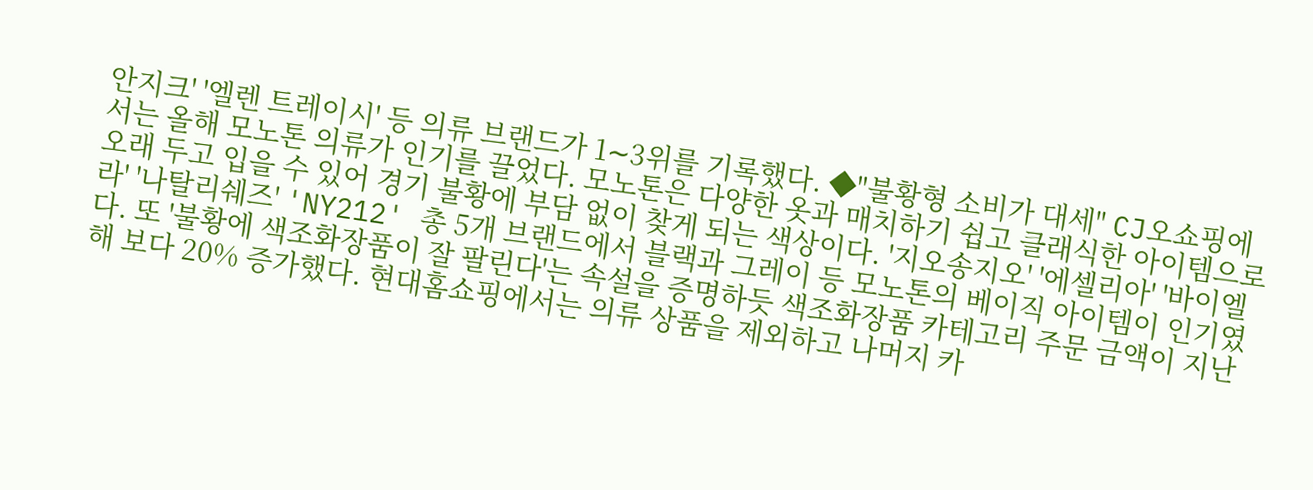안지크' '엘렌 트레이시' 등 의류 브랜드가 1∼3위를 기록했다. ◆"불황형 소비가 대세" CJ오쇼핑에서는 올해 모노톤 의류가 인기를 끌었다. 모노톤은 다양한 옷과 매치하기 쉽고 클래식한 아이템으로 오래 두고 입을 수 있어 경기 불황에 부담 없이 찾게 되는 색상이다. '지오송지오' '에셀리아' '바이엘라' '나탈리쉐즈' 'NY212' 총 5개 브랜드에서 블랙과 그레이 등 모노톤의 베이직 아이템이 인기였다. 또 '불황에 색조화장품이 잘 팔린다'는 속설을 증명하듯 색조화장품 카테고리 주문 금액이 지난해 보다 20% 증가했다. 현대홈쇼핑에서는 의류 상품을 제외하고 나머지 카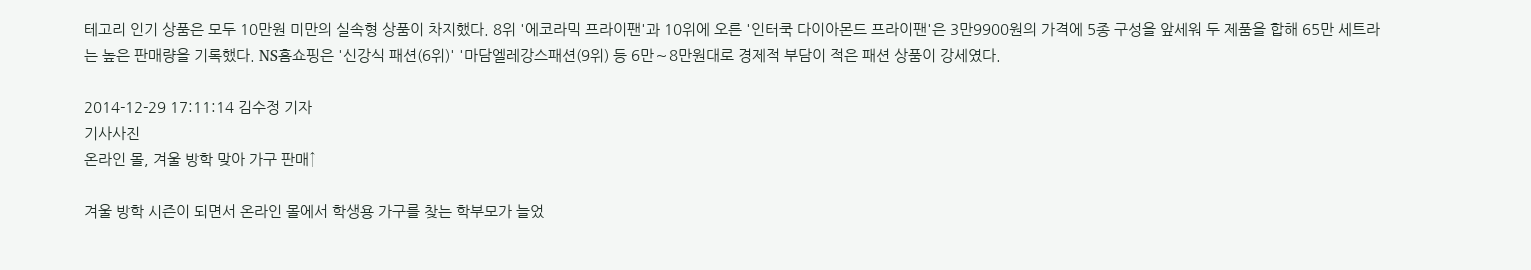테고리 인기 상품은 모두 10만원 미만의 실속형 상품이 차지했다. 8위 '에코라믹 프라이팬'과 10위에 오른 '인터쿡 다이아몬드 프라이팬'은 3만9900원의 가격에 5종 구성을 앞세워 두 제품을 합해 65만 세트라는 높은 판매량을 기록했다. NS홈쇼핑은 '신강식 패션(6위)' '마담엘레강스패션(9위) 등 6만∼8만원대로 경제적 부담이 적은 패션 상품이 강세였다.

2014-12-29 17:11:14 김수정 기자
기사사진
온라인 몰, 겨울 방학 맞아 가구 판매↑

겨울 방학 시즌이 되면서 온라인 몰에서 학생용 가구를 찾는 학부모가 늘었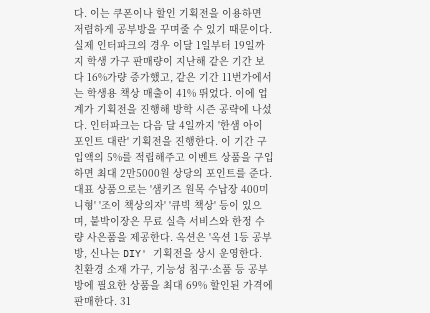다. 이는 쿠폰이나 할인 기획전을 이용하면 저렴하게 공부방을 꾸며줄 수 있기 때문이다. 실제 인터파크의 경우 이달 1일부터 19일까지 학생 가구 판매량이 지난해 같은 기간 보다 16%가량 증가했고, 같은 기간 11번가에서는 학생용 책상 매출이 41% 뛰었다. 이에 업계가 기획전을 진행해 방학 시즌 공략에 나섰다. 인터파크는 다음 달 4일까지 '한샘 아이 포인트 대란' 기획전을 진행한다. 이 기간 구입액의 5%를 적립해주고 이벤트 상품을 구입하면 최대 2만5000원 상당의 포인트를 준다. 대표 상품으로는 '샘키즈 원목 수납장 400미니형' '조이 책상의자' '큐빅 책상' 등이 있으며, 붙박이장은 무료 실측 서비스와 한정 수량 사은품을 제공한다. 옥션은 '옥션 1등 공부방, 신나는 DIY' 기획전을 상시 운영한다. 친환경 소재 가구, 기능성 침구·소품 등 공부방에 필요한 상품을 최대 69% 할인된 가격에 판매한다. 31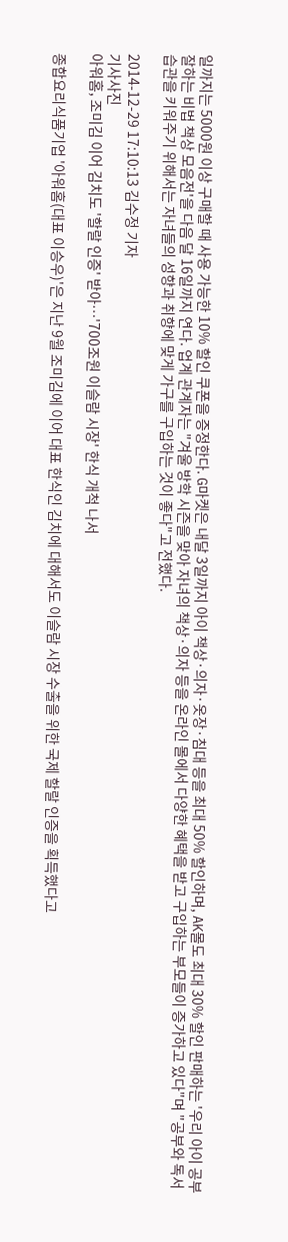일까지는 5000원 이상 구매할 때 사용 가능한 10% 할인 쿠폰을 증정한다. G마켓은 내달 3일까지 아이 책상·의자·옷장·침대 등을 최대 50% 할인하며, AK몰도 최대 30% 할인 판매하는 '우리 아이 공부 잘하는 비법 책상 모음전'을 다음 달 16일까지 연다. 업계 관계자는 "겨울 방학 시즌을 맞아 자녀의 책상·의자 등을 온라인 몰에서 다양한 혜택을 받고 구입하는 부모들이 증가하고 있다"며 "공부와 독서 습관을 키워주기 위해서는 자녀들의 성향과 취향에 맞게 가구를 구입하는 것이 좋다"고 전했다.

2014-12-29 17:10:13 김수정 기자
기사사진
아워홈, 조미김 이어 김치도 '할랄 인증' 받아…'700조원 이슬람 시장' 한식 개척 나서

종합요리식품기업 '아워홈(대표 이승우)'은 지난 9월 조미김에 이어 대표 한식인 김치에 대해서도 이슬람 시장 수출을 위한 국제 할랄 인증을 획득했다고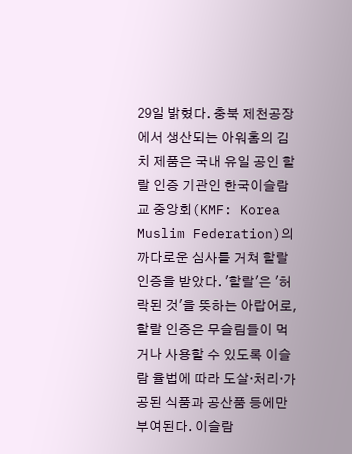29일 밝혔다. 충북 제천공장에서 생산되는 아워홈의 김치 제품은 국내 유일 공인 할랄 인증 기관인 한국이슬람교 중앙회(KMF: Korea Muslim Federation)의 까다로운 심사를 거쳐 할랄 인증을 받았다. '할랄'은 '허락된 것'을 뜻하는 아랍어로, 할랄 인증은 무슬림들이 먹거나 사용할 수 있도록 이슬람 율법에 따라 도살·처리·가공된 식품과 공산품 등에만 부여된다. 이슬람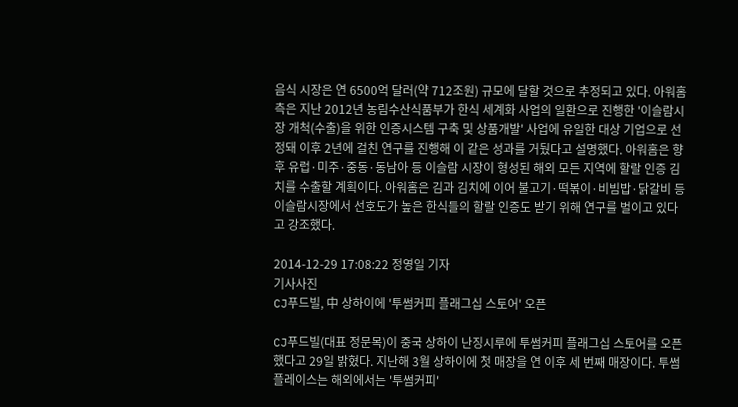음식 시장은 연 6500억 달러(약 712조원) 규모에 달할 것으로 추정되고 있다. 아워홈 측은 지난 2012년 농림수산식품부가 한식 세계화 사업의 일환으로 진행한 '이슬람시장 개척(수출)을 위한 인증시스템 구축 및 상품개발' 사업에 유일한 대상 기업으로 선정돼 이후 2년에 걸친 연구를 진행해 이 같은 성과를 거뒀다고 설명했다. 아워홈은 향후 유럽·미주·중동·동남아 등 이슬람 시장이 형성된 해외 모든 지역에 할랄 인증 김치를 수출할 계획이다. 아워홈은 김과 김치에 이어 불고기·떡볶이·비빔밥·닭갈비 등 이슬람시장에서 선호도가 높은 한식들의 할랄 인증도 받기 위해 연구를 벌이고 있다고 강조했다.

2014-12-29 17:08:22 정영일 기자
기사사진
CJ푸드빌, 中 상하이에 '투썸커피 플래그십 스토어' 오픈

CJ푸드빌(대표 정문목)이 중국 상하이 난징시루에 투썸커피 플래그십 스토어를 오픈했다고 29일 밝혔다. 지난해 3월 상하이에 첫 매장을 연 이후 세 번째 매장이다. 투썸플레이스는 해외에서는 '투썸커피'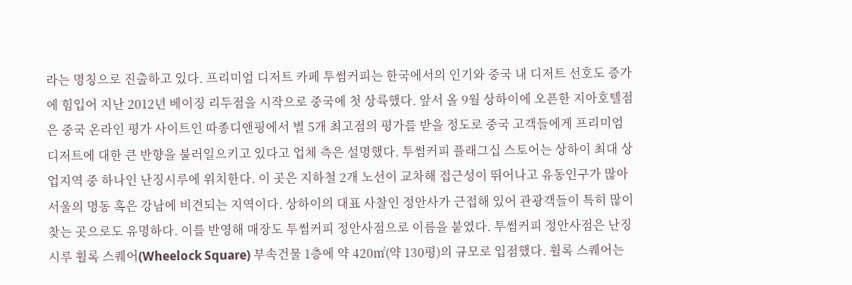라는 명칭으로 진출하고 있다. 프리미엄 디저트 카페 투썸커피는 한국에서의 인기와 중국 내 디저트 선호도 증가에 힘입어 지난 2012년 베이징 리두점을 시작으로 중국에 첫 상륙했다. 앞서 올 9월 상하이에 오픈한 지아호텔점은 중국 온라인 평가 사이트인 따종디앤핑에서 별 5개 최고점의 평가를 받을 정도로 중국 고객들에게 프리미엄 디저트에 대한 큰 반향을 불러일으키고 있다고 업체 측은 설명했다. 투썸커피 플래그십 스토어는 상하이 최대 상업지역 중 하나인 난징시루에 위치한다. 이 곳은 지하철 2개 노선이 교차해 접근성이 뛰어나고 유동인구가 많아 서울의 명동 혹은 강남에 비견되는 지역이다. 상하이의 대표 사찰인 정안사가 근접해 있어 관광객들이 특히 많이 찾는 곳으로도 유명하다. 이를 반영해 매장도 투썸커피 정안사점으로 이름을 붙였다. 투썸커피 정안사점은 난징시루 휠록 스퀘어(Wheelock Square) 부속건물 1층에 약 420㎡(약 130평)의 규모로 입점했다. 휠록 스퀘어는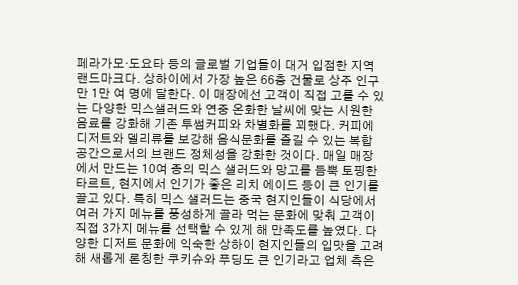페라가모·도요타 등의 글로벌 기업들이 대거 입점한 지역 랜드마크다. 상하이에서 가장 높은 66층 건물로 상주 인구만 1만 여 명에 달한다. 이 매장에선 고객이 직접 고를 수 있는 다양한 믹스샐러드와 연중 온화한 날씨에 맞는 시원한 음료를 강화해 기존 투썸커피와 차별화를 꾀했다. 커피에 디저트와 델리류를 보강해 음식문화를 즐길 수 있는 복합 공간으로서의 브랜드 정체성을 강화한 것이다. 매일 매장에서 만드는 10여 종의 믹스 샐러드와 망고를 듬뿍 토핑한 타르트, 현지에서 인기가 좋은 리치 에이드 등이 큰 인기를 끌고 있다. 특히 믹스 샐러드는 중국 현지인들이 식당에서 여러 가지 메뉴를 풍성하게 골라 먹는 문화에 맞춰 고객이 직접 3가지 메뉴를 선택할 수 있게 해 만족도를 높였다. 다양한 디저트 문화에 익숙한 상하이 현지인들의 입맛을 고려해 새롭게 론칭한 쿠키슈와 푸딩도 큰 인기라고 업체 측은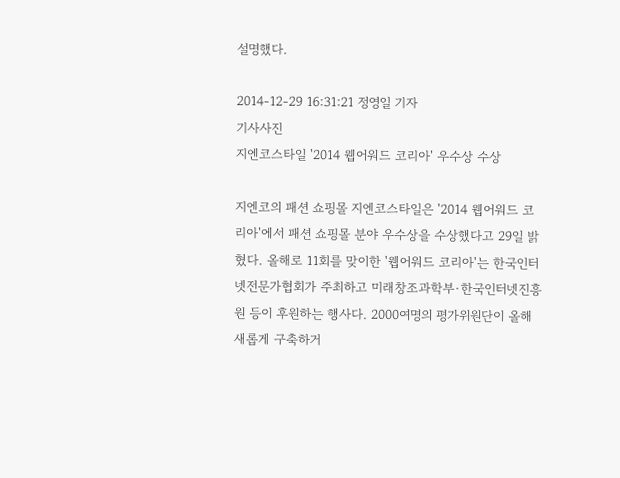설명했다.

2014-12-29 16:31:21 정영일 기자
기사사진
지엔코스타일 '2014 웹어워드 코리아' 우수상 수상

지엔코의 패션 쇼핑몰 지엔코스타일은 '2014 웹어워드 코리아'에서 패션 쇼핑몰 분야 우수상을 수상했다고 29일 밝혔다. 올해로 11회를 맞이한 '웹어워드 코리아'는 한국인터넷전문가협회가 주최하고 미래창조과학부·한국인터넷진흥원 등이 후원하는 행사다. 2000여명의 평가위원단이 올해 새롭게 구축하거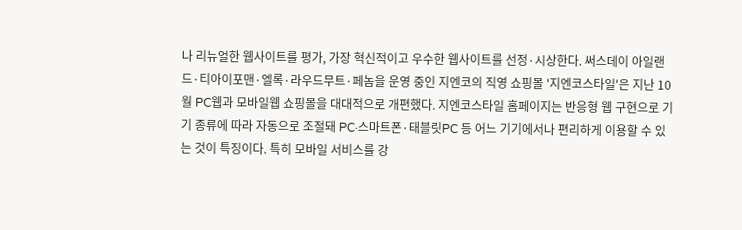나 리뉴얼한 웹사이트를 평가, 가장 혁신적이고 우수한 웹사이트를 선정·시상한다. 써스데이 아일랜드·티아이포맨·엘록·라우드무트·페놈을 운영 중인 지엔코의 직영 쇼핑몰 '지엔코스타일'은 지난 10월 PC웹과 모바일웹 쇼핑몰을 대대적으로 개편했다. 지엔코스타일 홈페이지는 반응형 웹 구현으로 기기 종류에 따라 자동으로 조절돼 PC·스마트폰·태블릿PC 등 어느 기기에서나 편리하게 이용할 수 있는 것이 특징이다. 특히 모바일 서비스를 강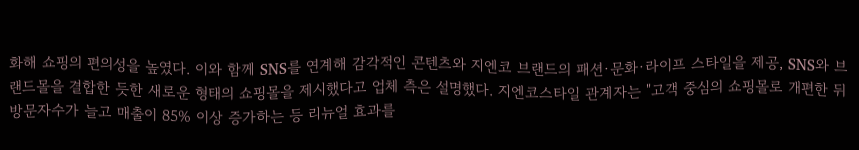화해 쇼핑의 편의성을 높였다. 이와 함께 SNS를 연계해 감각적인 콘텐츠와 지엔코 브랜드의 패션·문화·라이프 스타일을 제공, SNS와 브랜드몰을 결합한 듯한 새로운 형태의 쇼핑몰을 제시했다고 업체 측은 설명했다. 지엔코스타일 관계자는 "고객 중심의 쇼핑몰로 개편한 뒤 방문자수가 늘고 매출이 85% 이상 증가하는 등 리뉴얼 효과를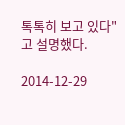톡톡히 보고 있다"고 설명했다.

2014-12-29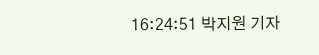16:24:51 박지원 기자